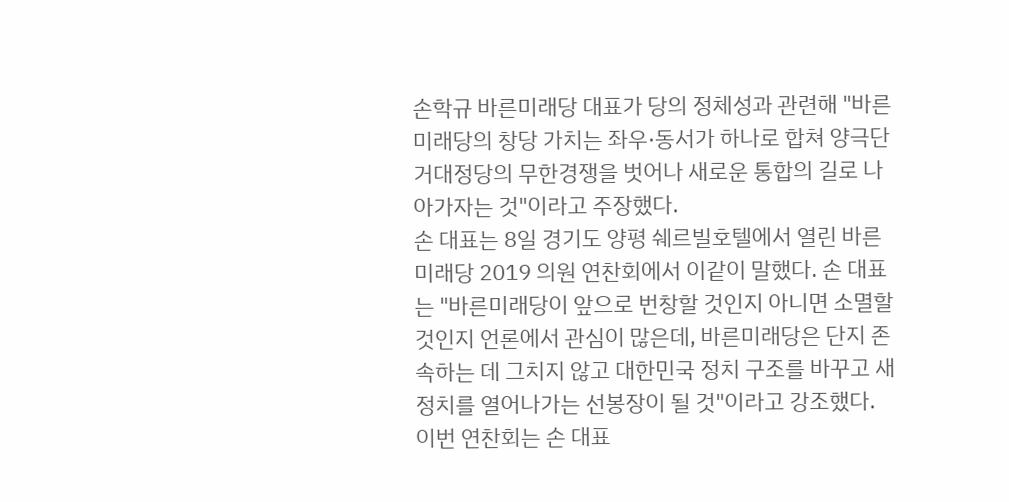손학규 바른미래당 대표가 당의 정체성과 관련해 "바른미래당의 창당 가치는 좌우·동서가 하나로 합쳐 양극단 거대정당의 무한경쟁을 벗어나 새로운 통합의 길로 나아가자는 것"이라고 주장했다.
손 대표는 8일 경기도 양평 쉐르빌호텔에서 열린 바른미래당 2019 의원 연찬회에서 이같이 말했다. 손 대표는 "바른미래당이 앞으로 번창할 것인지 아니면 소멸할 것인지 언론에서 관심이 많은데, 바른미래당은 단지 존속하는 데 그치지 않고 대한민국 정치 구조를 바꾸고 새 정치를 열어나가는 선봉장이 될 것"이라고 강조했다.
이번 연찬회는 손 대표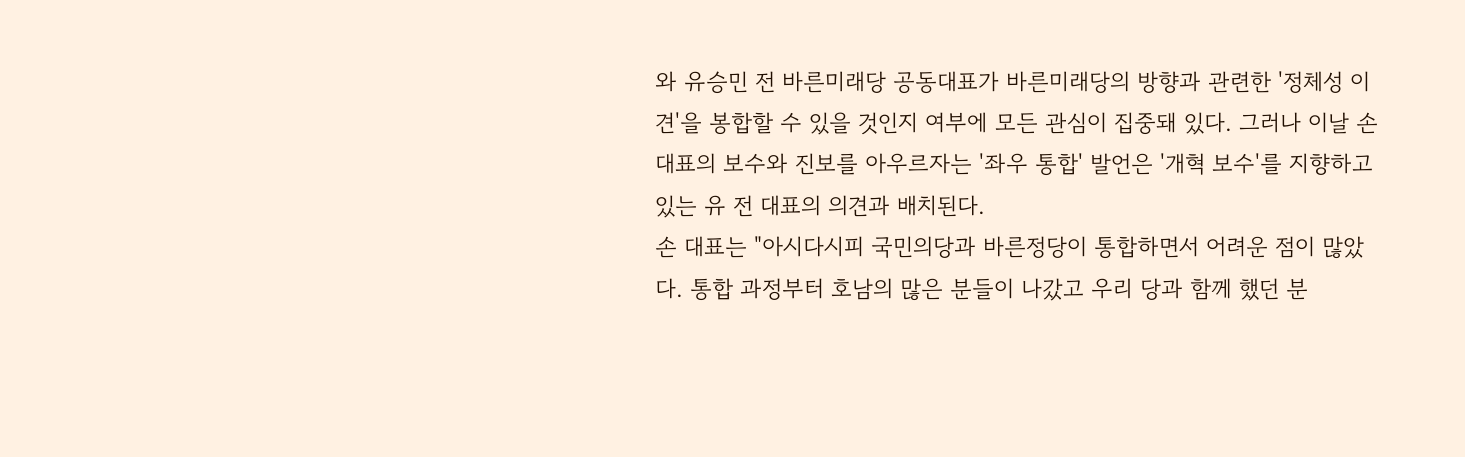와 유승민 전 바른미래당 공동대표가 바른미래당의 방향과 관련한 '정체성 이견'을 봉합할 수 있을 것인지 여부에 모든 관심이 집중돼 있다. 그러나 이날 손 대표의 보수와 진보를 아우르자는 '좌우 통합' 발언은 '개혁 보수'를 지향하고 있는 유 전 대표의 의견과 배치된다.
손 대표는 "아시다시피 국민의당과 바른정당이 통합하면서 어려운 점이 많았다. 통합 과정부터 호남의 많은 분들이 나갔고 우리 당과 함께 했던 분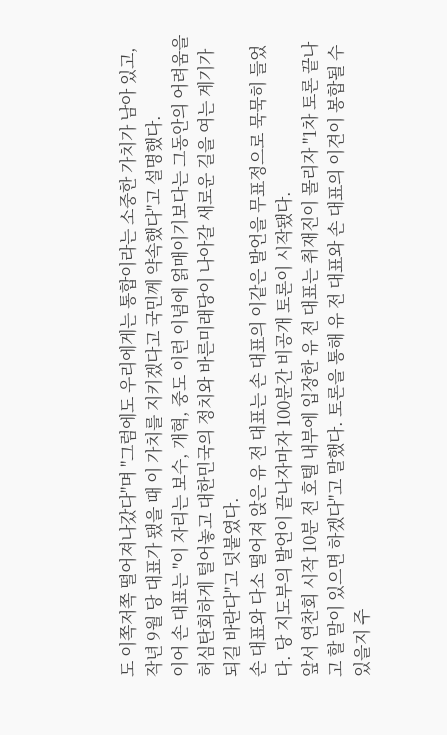도 이쪽저쪽 떨어져나갔다"며 "그럼에도 우리에게는 통합이라는 소중한 가치가 남아 있고, 작년 9월 당 대표가 됐을 때 이 가치를 지키겠다고 국민께 약속했다"고 설명했다.
이어 손 대표는 "이 자리는 보수, 개혁, 중도 이런 이념에 얽매이기보다는 그동안의 어려움을 허심탄회하게 털어놓고 대한민국의 정치와 바른미래당이 나아갈 새로운 길을 여는 계기가 되길 바란다"고 덧붙였다.
손 대표와 다소 떨어져 앉은 유 전 대표는 손 대표의 이같은 발언을 무표정으로 묵묵히 들었다. 당 지도부의 발언이 끝나자마자 100분간 비공개 토론이 시작됐다.
앞서 연찬회 시작 10분 전 호텔 내부에 입장한 유 전 대표는 취재진이 몰리자 "1차 토론 끝나고 할 말이 있으면 하겠다"고 말했다. 토론을 통해 유 전 대표와 손 대표의 이견이 봉합될 수 있을지 주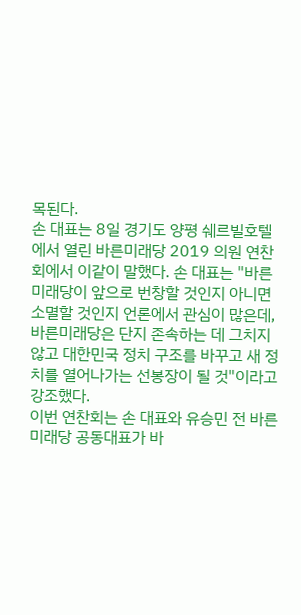목된다.
손 대표는 8일 경기도 양평 쉐르빌호텔에서 열린 바른미래당 2019 의원 연찬회에서 이같이 말했다. 손 대표는 "바른미래당이 앞으로 번창할 것인지 아니면 소멸할 것인지 언론에서 관심이 많은데, 바른미래당은 단지 존속하는 데 그치지 않고 대한민국 정치 구조를 바꾸고 새 정치를 열어나가는 선봉장이 될 것"이라고 강조했다.
이번 연찬회는 손 대표와 유승민 전 바른미래당 공동대표가 바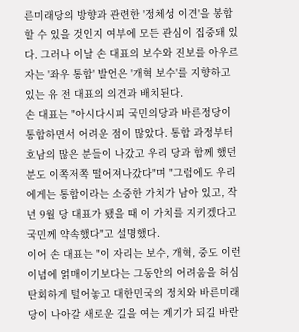른미래당의 방향과 관련한 '정체성 이견'을 봉합할 수 있을 것인지 여부에 모든 관심이 집중돼 있다. 그러나 이날 손 대표의 보수와 진보를 아우르자는 '좌우 통합' 발언은 '개혁 보수'를 지향하고 있는 유 전 대표의 의견과 배치된다.
손 대표는 "아시다시피 국민의당과 바른정당이 통합하면서 어려운 점이 많았다. 통합 과정부터 호남의 많은 분들이 나갔고 우리 당과 함께 했던 분도 이쪽저쪽 떨어져나갔다"며 "그럼에도 우리에게는 통합이라는 소중한 가치가 남아 있고, 작년 9월 당 대표가 됐을 때 이 가치를 지키겠다고 국민께 약속했다"고 설명했다.
이어 손 대표는 "이 자리는 보수, 개혁, 중도 이런 이념에 얽매이기보다는 그동안의 어려움을 허심탄회하게 털어놓고 대한민국의 정치와 바른미래당이 나아갈 새로운 길을 여는 계기가 되길 바란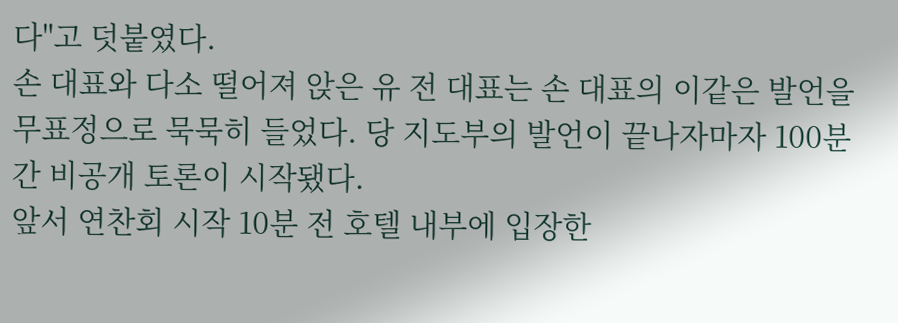다"고 덧붙였다.
손 대표와 다소 떨어져 앉은 유 전 대표는 손 대표의 이같은 발언을 무표정으로 묵묵히 들었다. 당 지도부의 발언이 끝나자마자 100분간 비공개 토론이 시작됐다.
앞서 연찬회 시작 10분 전 호텔 내부에 입장한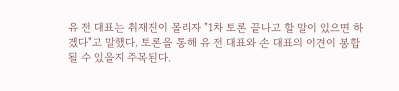유 전 대표는 취재진이 몰리자 "1차 토론 끝나고 할 말이 있으면 하겠다"고 말했다. 토론을 통해 유 전 대표와 손 대표의 이견이 봉합될 수 있을지 주목된다.